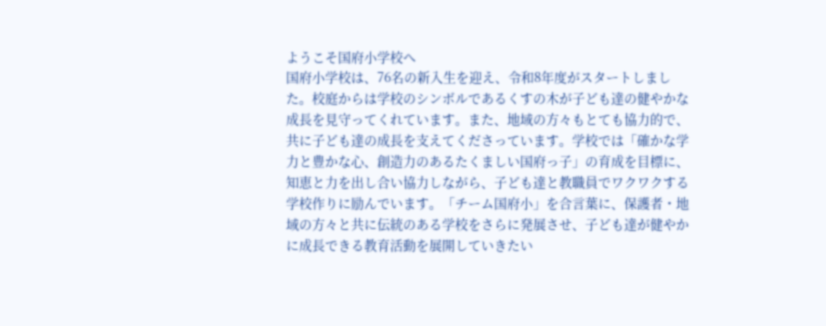ようこそ国府小学校へ
国府小学校は、76名の新入生を迎え、令和8年度がスタートしました。校庭からは学校のシンボルであるくすの木が子ども達の健やかな成長を見守ってくれています。また、地域の方々もとても協力的で、共に子ども達の成長を支えてくださっています。学校では「確かな学力と豊かな心、創造力のあるたくましい国府っ子」の育成を目標に、知恵と力を出し合い協力しながら、子ども達と教職員でワクワクする学校作りに励んでいます。「チーム国府小」を合言葉に、保護者・地域の方々と共に伝統のある学校をさらに発展させ、子ども達が健やかに成長できる教育活動を展開していきたい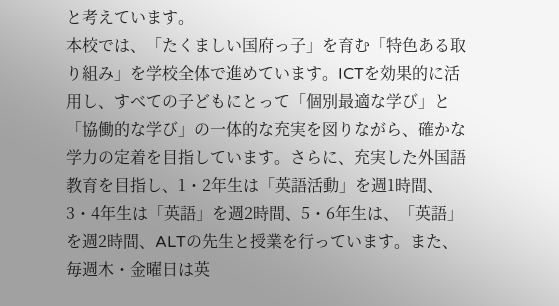と考えています。
本校では、「たくましい国府っ子」を育む「特色ある取り組み」を学校全体で進めています。ICTを効果的に活用し、すべての子どもにとって「個別最適な学び」と「協働的な学び」の一体的な充実を図りながら、確かな学力の定着を目指しています。さらに、充実した外国語教育を目指し、1・2年生は「英語活動」を週1時間、3・4年生は「英語」を週2時間、5・6年生は、「英語」を週2時間、ALTの先生と授業を行っています。また、毎週木・金曜日は英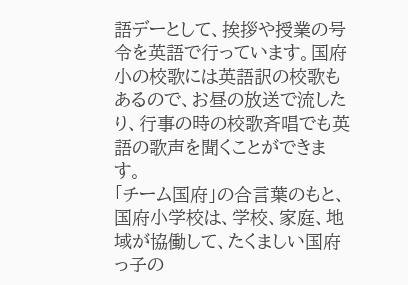語デーとして、挨拶や授業の号令を英語で行っています。国府小の校歌には英語訳の校歌もあるので、お昼の放送で流したり、行事の時の校歌斉唱でも英語の歌声を聞くことができます。
「チーム国府」の合言葉のもと、国府小学校は、学校、家庭、地域が協働して、たくましい国府っ子の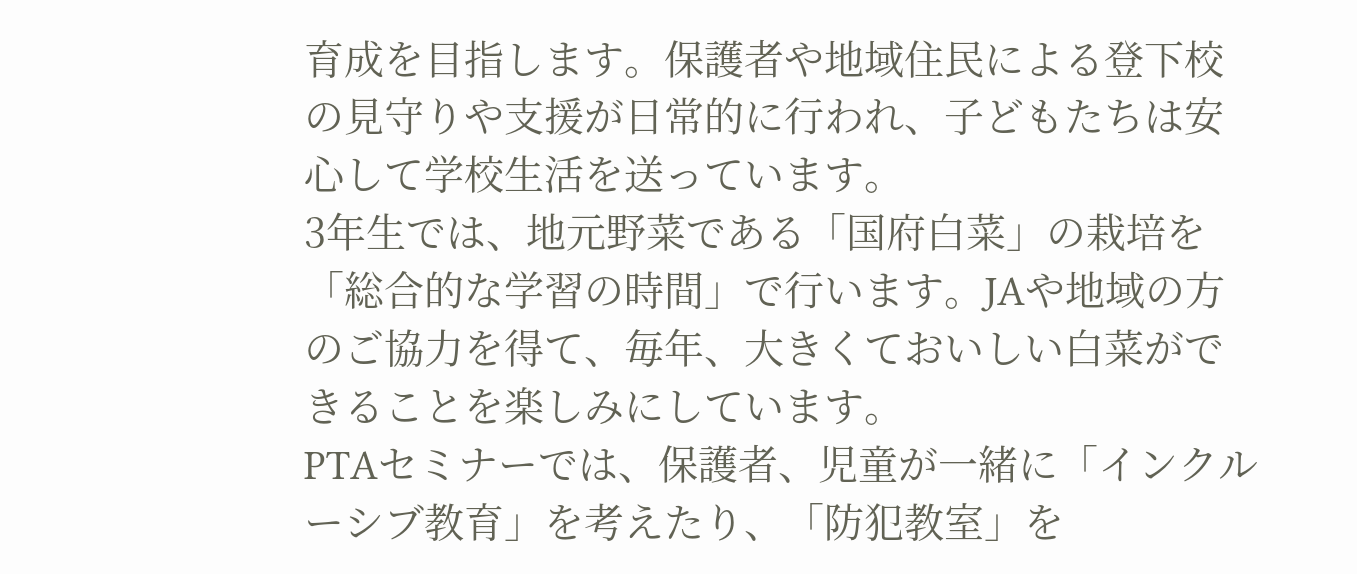育成を目指します。保護者や地域住民による登下校の見守りや支援が日常的に行われ、子どもたちは安心して学校生活を送っています。
3年生では、地元野菜である「国府白菜」の栽培を「総合的な学習の時間」で行います。JAや地域の方のご協力を得て、毎年、大きくておいしい白菜ができることを楽しみにしています。
PTAセミナーでは、保護者、児童が一緒に「インクルーシブ教育」を考えたり、「防犯教室」を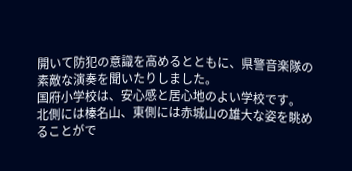開いて防犯の意識を高めるとともに、県警音楽隊の素敵な演奏を聞いたりしました。
国府小学校は、安心感と居心地のよい学校です。
北側には榛名山、東側には赤城山の雄大な姿を眺めることがで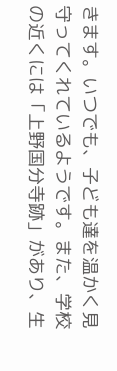きます。いつでも、子ども達を温かく見守ってくれているようです。また、学校の近くには「上野国分寺跡」があり、生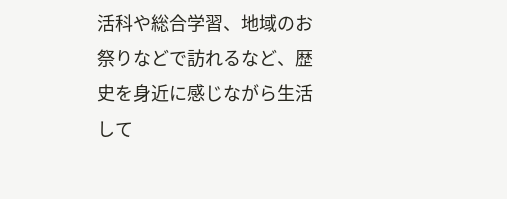活科や総合学習、地域のお祭りなどで訪れるなど、歴史を身近に感じながら生活して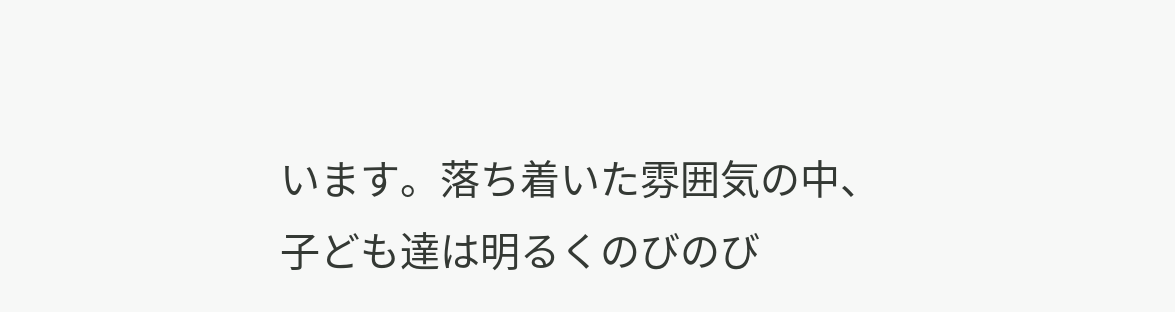います。落ち着いた雰囲気の中、子ども達は明るくのびのび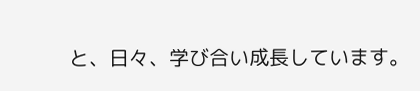と、日々、学び合い成長しています。